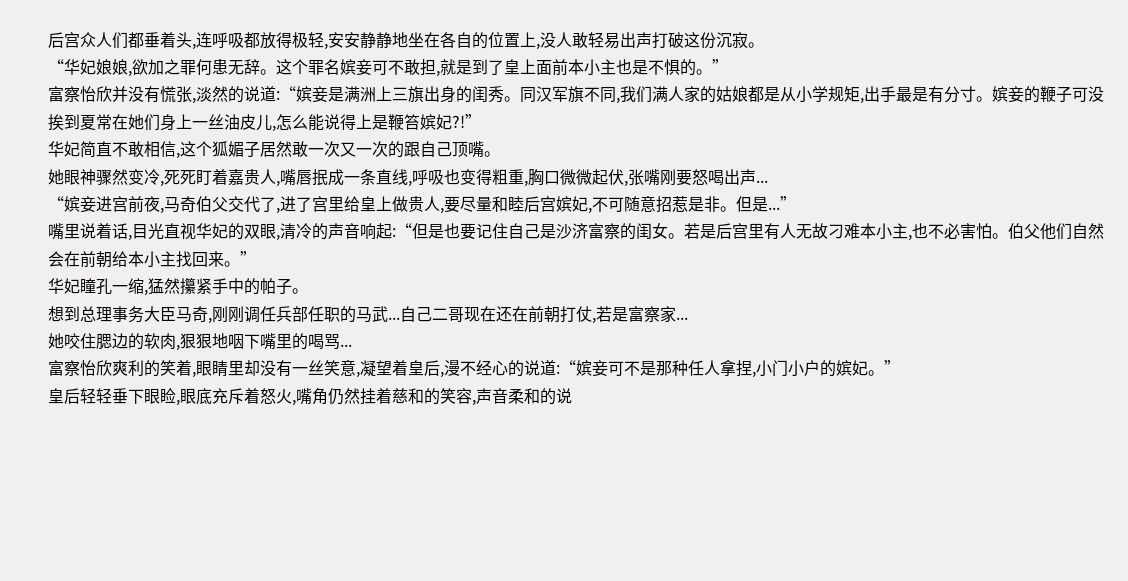后宫众人们都垂着头,连呼吸都放得极轻,安安静静地坐在各自的位置上,没人敢轻易出声打破这份沉寂。
“华妃娘娘,欲加之罪何患无辞。这个罪名嫔妾可不敢担,就是到了皇上面前本小主也是不惧的。”
富察怡欣并没有慌张,淡然的说道:“嫔妾是满洲上三旗出身的闺秀。同汉军旗不同,我们满人家的姑娘都是从小学规矩,出手最是有分寸。嫔妾的鞭子可没挨到夏常在她们身上一丝油皮儿,怎么能说得上是鞭笞嫔妃?!”
华妃简直不敢相信,这个狐媚子居然敢一次又一次的跟自己顶嘴。
她眼神骤然变冷,死死盯着嘉贵人,嘴唇抿成一条直线,呼吸也变得粗重,胸口微微起伏,张嘴刚要怒喝出声...
“嫔妾进宫前夜,马奇伯父交代了,进了宫里给皇上做贵人,要尽量和睦后宫嫔妃,不可随意招惹是非。但是...”
嘴里说着话,目光直视华妃的双眼,清冷的声音响起:“但是也要记住自己是沙济富察的闺女。若是后宫里有人无故刁难本小主,也不必害怕。伯父他们自然会在前朝给本小主找回来。”
华妃瞳孔一缩,猛然攥紧手中的帕子。
想到总理事务大臣马奇,刚刚调任兵部任职的马武...自己二哥现在还在前朝打仗,若是富察家...
她咬住腮边的软肉,狠狠地咽下嘴里的喝骂...
富察怡欣爽利的笑着,眼睛里却没有一丝笑意,凝望着皇后,漫不经心的说道:“嫔妾可不是那种任人拿捏,小门小户的嫔妃。”
皇后轻轻垂下眼睑,眼底充斥着怒火,嘴角仍然挂着慈和的笑容,声音柔和的说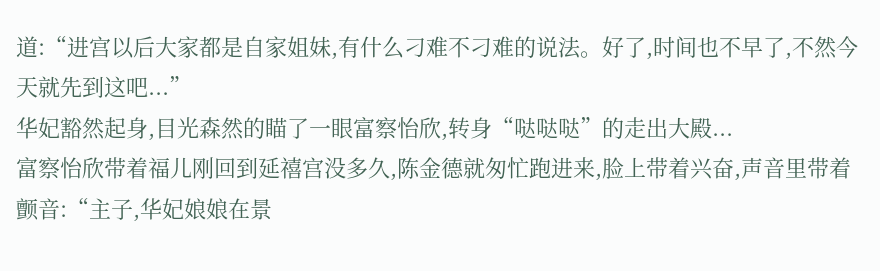道:“进宫以后大家都是自家姐妹,有什么刁难不刁难的说法。好了,时间也不早了,不然今天就先到这吧...”
华妃豁然起身,目光森然的瞄了一眼富察怡欣,转身“哒哒哒”的走出大殿...
富察怡欣带着福儿刚回到延禧宫没多久,陈金德就匆忙跑进来,脸上带着兴奋,声音里带着颤音:“主子,华妃娘娘在景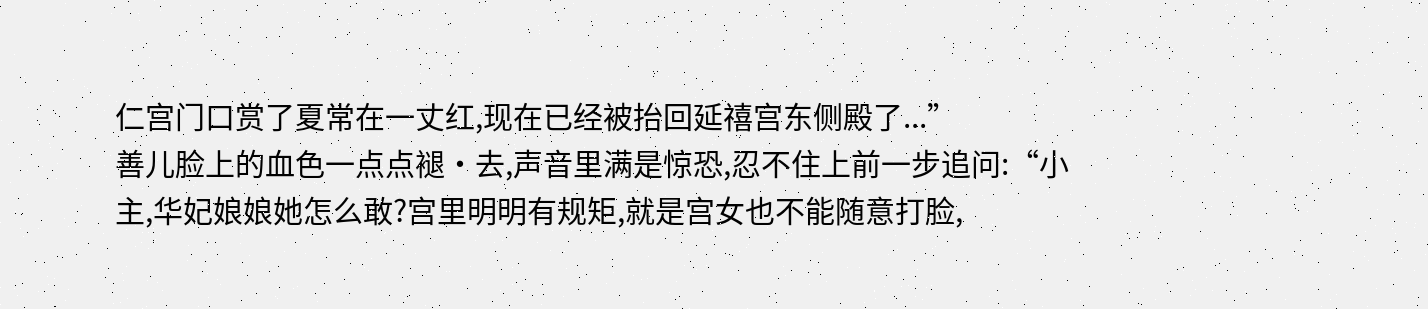仁宫门口赏了夏常在一丈红,现在已经被抬回延禧宫东侧殿了...”
善儿脸上的血色一点点褪·去,声音里满是惊恐,忍不住上前一步追问:“小主,华妃娘娘她怎么敢?宫里明明有规矩,就是宫女也不能随意打脸,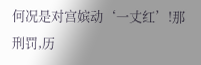何况是对宫嫔动‘一丈红’!那刑罚,历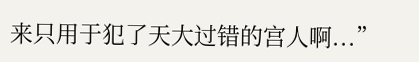来只用于犯了天大过错的宫人啊...”